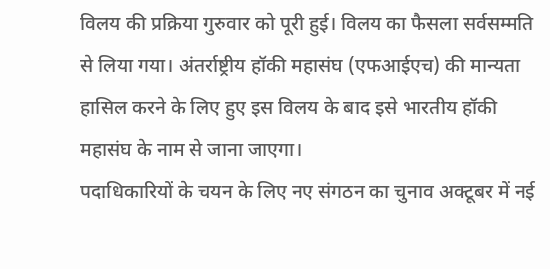विलय की प्रक्रिया गुरुवार को पूरी हुई। विलय का फैसला सर्वसम्मति से लिया गया। अंतर्राष्ट्रीय हॉकी महासंघ (एफआईएच) की मान्यता हासिल करने के लिए हुए इस विलय के बाद इसे भारतीय हॉकी महासंघ के नाम से जाना जाएगा।
पदाधिकारियों के चयन के लिए नए संगठन का चुनाव अक्टूबर में नई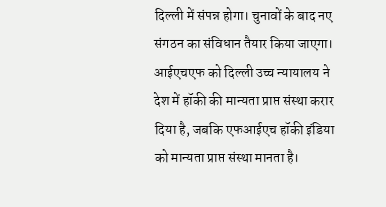दिल्ली में संपन्न होगा। चुनावों के बाद नए संगठन का संविधान तैयार किया जाएगा। आईएचएफ को दिल्ली उच्च न्यायालय ने देश में हॉकी की मान्यता प्राप्त संस्था करार दिया है, जबकि एफआईएच हॉकी इंडिया को मान्यता प्राप्त संस्था मानता है।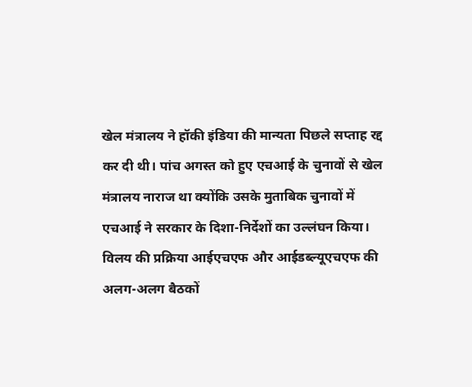खेल मंत्रालय ने हॉकी इंडिया की मान्यता पिछले सप्ताह रद्द कर दी थी। पांच अगस्त को हुए एचआई के चुनावों से खेल मंत्रालय नाराज था क्योंकि उसके मुताबिक चुनावों में एचआई ने सरकार के दिशा-निर्देशों का उल्लंघन किया।
विलय की प्रक्रिया आईएचएफ और आईडब्ल्यूएचएफ की अलग-अलग बैठकों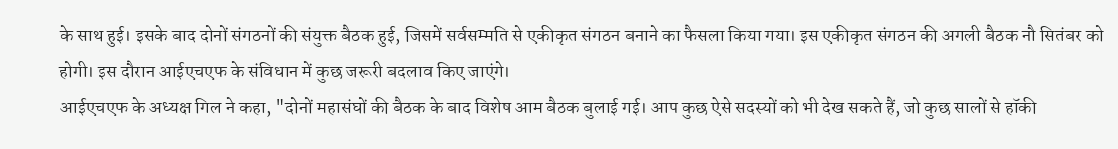के साथ हुई। इसके बाद दोनों संगठनों की संयुक्त बैठक हुई, जिसमें सर्वसम्मति से एकीकृत संगठन बनाने का फैसला किया गया। इस एकीकृत संगठन की अगली बैठक नौ सितंबर को होगी। इस दौरान आईएचएफ के संविधान में कुछ जरूरी बदलाव किए जाएंगे।
आईएचएफ के अध्यक्ष गिल ने कहा, "दोनों महासंघों की बैठक के बाद विशेष आम बैठक बुलाई गई। आप कुछ ऐसे सदस्यों को भी देख सकते हैं, जो कुछ सालों से हॉकी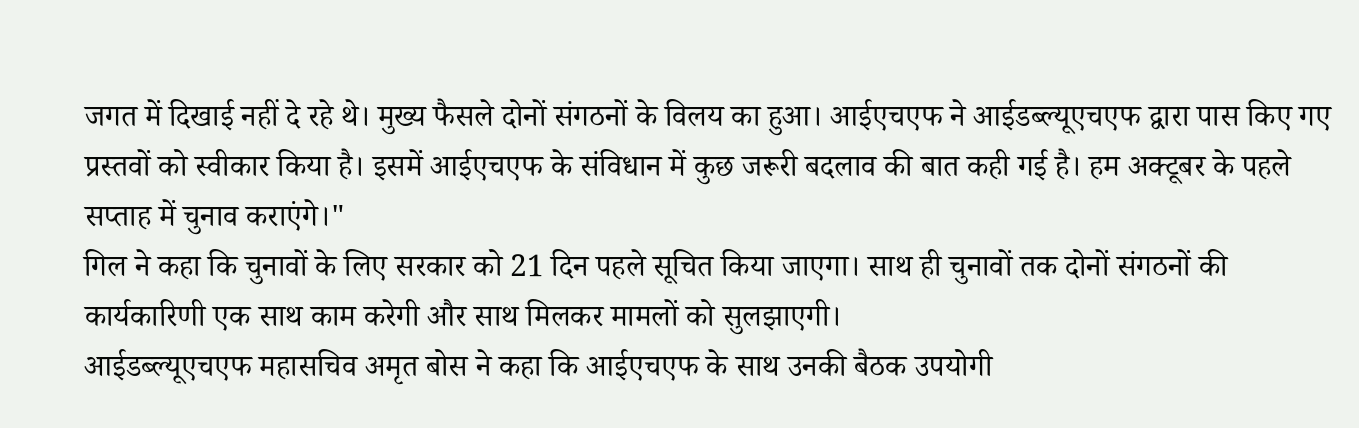जगत में दिखाई नहीं दे रहे थे। मुख्य फैसले दोनों संगठनों के विलय का हुआ। आईएचएफ ने आईडब्ल्यूएचएफ द्वारा पास किए गए प्रस्तवों को स्वीकार किया है। इसमें आईएचएफ के संविधान में कुछ जरूरी बदलाव की बात कही गई है। हम अक्टूबर के पहले सप्ताह में चुनाव कराएंगे।"
गिल ने कहा कि चुनावों के लिए सरकार को 21 दिन पहले सूचित किया जाएगा। साथ ही चुनावों तक दोनों संगठनों की कार्यकारिणी एक साथ काम करेगी और साथ मिलकर मामलों को सुलझाएगी।
आईडब्ल्यूएचएफ महासचिव अमृत बोस ने कहा कि आईएचएफ के साथ उनकी बैठक उपयोगी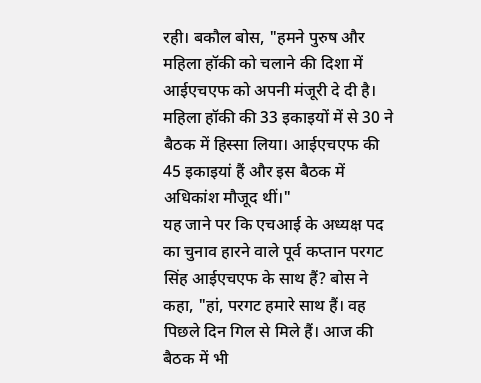रही। बकौल बोस, "हमने पुरुष और महिला हॉकी को चलाने की दिशा में आईएचएफ को अपनी मंजूरी दे दी है। महिला हॉकी की 33 इकाइयों में से 30 ने बैठक में हिस्सा लिया। आईएचएफ की 45 इकाइयां हैं और इस बैठक में अधिकांश मौजूद थीं।"
यह जाने पर कि एचआई के अध्यक्ष पद का चुनाव हारने वाले पूर्व कप्तान परगट सिंह आईएचएफ के साथ हैं? बोस ने कहा, "हां, परगट हमारे साथ हैं। वह पिछले दिन गिल से मिले हैं। आज की बैठक में भी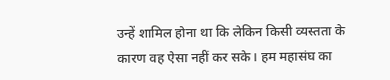उन्हें शामिल होना था कि लेकिन किसी व्यस्तता के कारण वह ऐसा नहीं कर सके। हम महासंघ का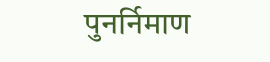पुनर्निमाण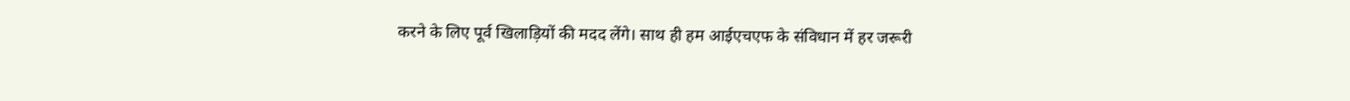करने के लिए पूर्व खिलाड़ियों की मदद लेंगे। साथ ही हम आईएचएफ के संविधान में हर जरूरी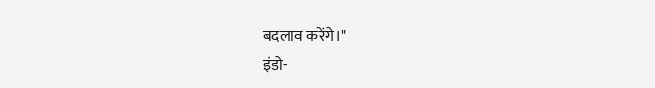बदलाव करेंगे।"
इंडो-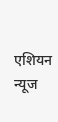एशियन न्यूज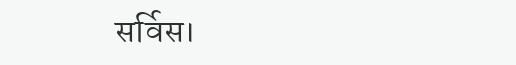सर्विस।